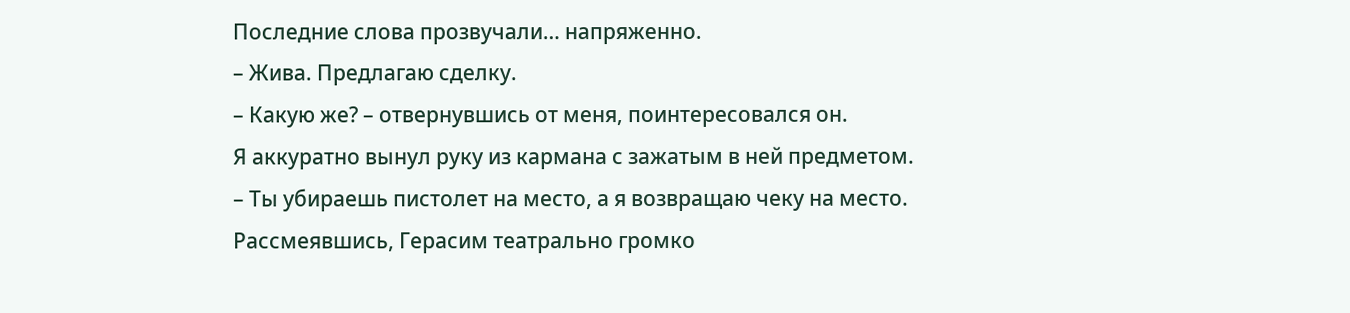Последние слова прозвучали… напряженно.
– Жива. Предлагаю сделку.
– Какую же? – отвернувшись от меня, поинтересовался он.
Я аккуратно вынул руку из кармана с зажатым в ней предметом.
– Ты убираешь пистолет на место, а я возвращаю чеку на место.
Рассмеявшись, Герасим театрально громко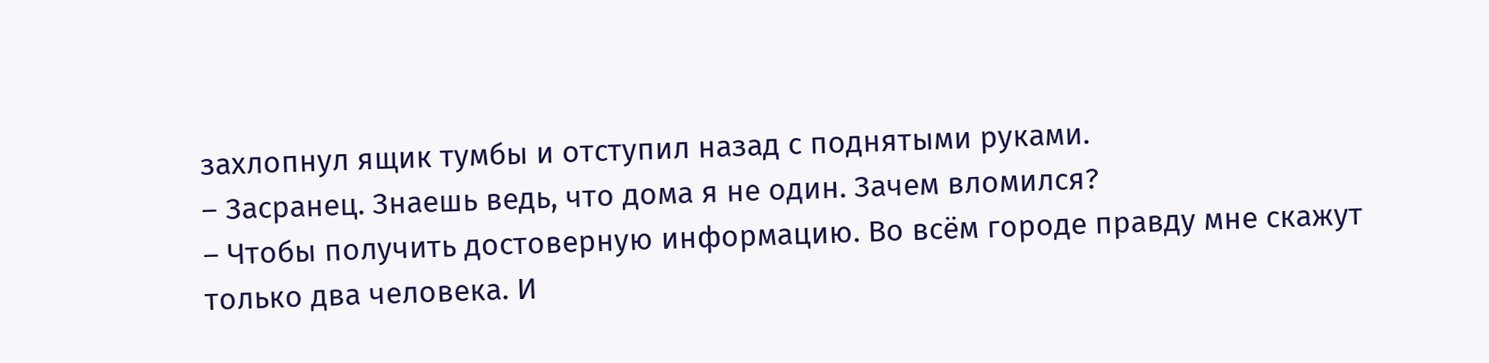захлопнул ящик тумбы и отступил назад с поднятыми руками.
– Засранец. Знаешь ведь, что дома я не один. Зачем вломился?
– Чтобы получить достоверную информацию. Во всём городе правду мне скажут только два человека. И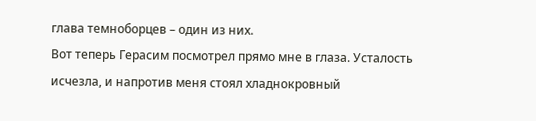глава темноборцев – один из них.
Вот теперь Герасим посмотрел прямо мне в глаза. Усталость исчезла, и напротив меня стоял хладнокровный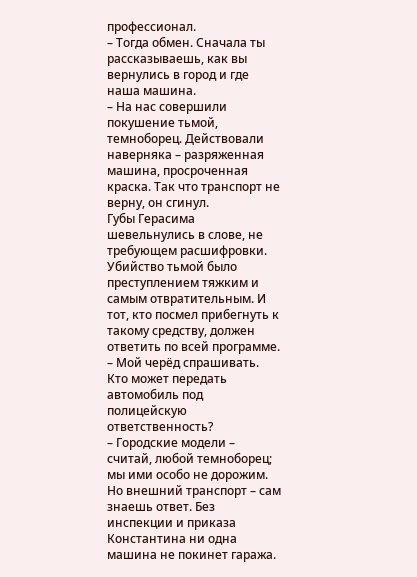профессионал.
– Тогда обмен. Сначала ты рассказываешь, как вы вернулись в город и где наша машина.
– На нас совершили покушение тьмой, темноборец. Действовали наверняка – разряженная машина, просроченная краска. Так что транспорт не верну, он сгинул.
Губы Герасима шевельнулись в слове, не требующем расшифровки. Убийство тьмой было преступлением тяжким и самым отвратительным. И тот, кто посмел прибегнуть к такому средству, должен ответить по всей программе.
– Мой черёд спрашивать. Кто может передать автомобиль под полицейскую ответственность?
– Городские модели – считай, любой темноборец; мы ими особо не дорожим. Но внешний транспорт – сам знаешь ответ. Без инспекции и приказа Константина ни одна машина не покинет гаража.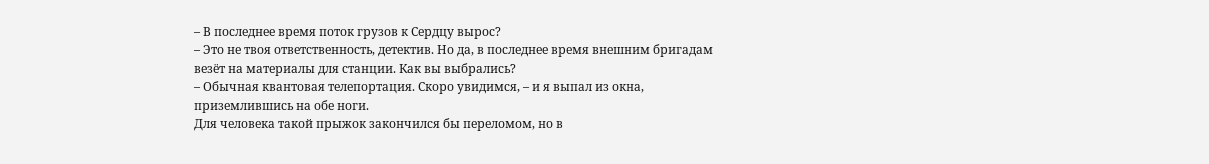– В последнее время поток грузов к Сердцу вырос?
– Это не твоя ответственность, детектив. Но да, в последнее время внешним бригадам везёт на материалы для станции. Как вы выбрались?
– Обычная квантовая телепортация. Скоро увидимся, – и я выпал из окна, приземлившись на обе ноги.
Для человека такой прыжок закончился бы переломом, но в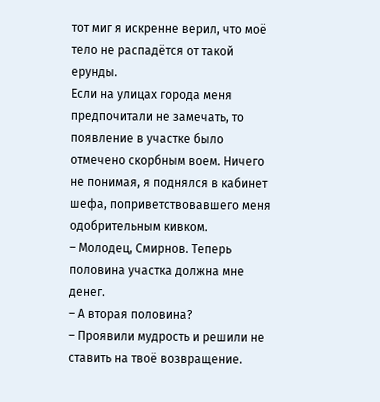тот миг я искренне верил, что моё тело не распадётся от такой ерунды.
Если на улицах города меня предпочитали не замечать, то появление в участке было отмечено скорбным воем. Ничего не понимая, я поднялся в кабинет шефа, поприветствовавшего меня одобрительным кивком.
– Молодец, Смирнов. Теперь половина участка должна мне денег.
– А вторая половина?
– Проявили мудрость и решили не ставить на твоё возвращение.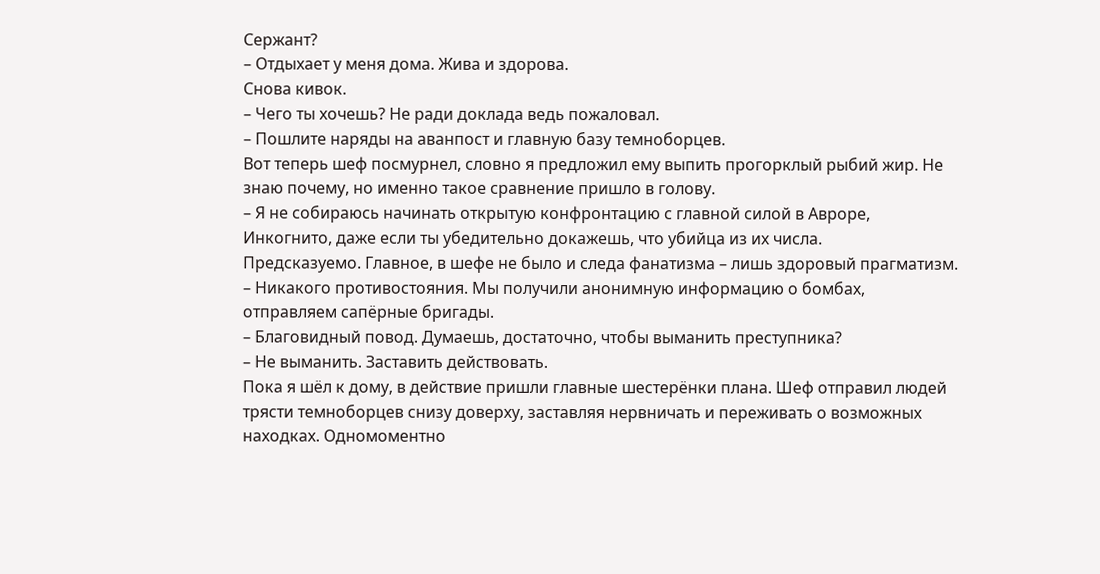Сержант?
– Отдыхает у меня дома. Жива и здорова.
Снова кивок.
– Чего ты хочешь? Не ради доклада ведь пожаловал.
– Пошлите наряды на аванпост и главную базу темноборцев.
Вот теперь шеф посмурнел, словно я предложил ему выпить прогорклый рыбий жир. Не знаю почему, но именно такое сравнение пришло в голову.
– Я не собираюсь начинать открытую конфронтацию с главной силой в Авроре, Инкогнито, даже если ты убедительно докажешь, что убийца из их числа.
Предсказуемо. Главное, в шефе не было и следа фанатизма – лишь здоровый прагматизм.
– Никакого противостояния. Мы получили анонимную информацию о бомбах, отправляем сапёрные бригады.
– Благовидный повод. Думаешь, достаточно, чтобы выманить преступника?
– Не выманить. Заставить действовать.
Пока я шёл к дому, в действие пришли главные шестерёнки плана. Шеф отправил людей трясти темноборцев снизу доверху, заставляя нервничать и переживать о возможных находках. Одномоментно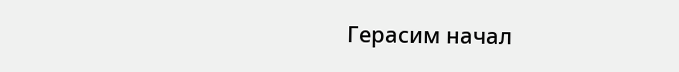Герасим начал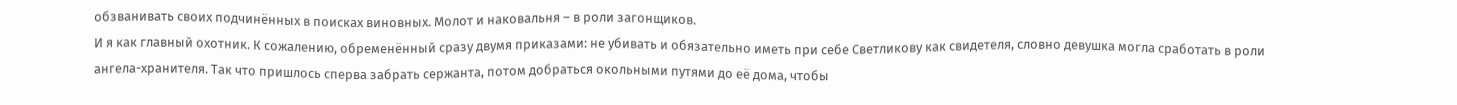обзванивать своих подчинённых в поисках виновных. Молот и наковальня – в роли загонщиков.
И я как главный охотник. К сожалению, обременённый сразу двумя приказами: не убивать и обязательно иметь при себе Светликову как свидетеля, словно девушка могла сработать в роли ангела-хранителя. Так что пришлось сперва забрать сержанта, потом добраться окольными путями до её дома, чтобы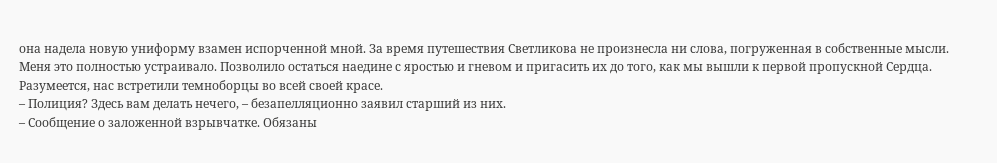она надела новую униформу взамен испорченной мной. За время путешествия Светликова не произнесла ни слова, погруженная в собственные мысли.
Меня это полностью устраивало. Позволило остаться наедине с яростью и гневом и пригасить их до того, как мы вышли к первой пропускной Сердца.
Разумеется, нас встретили темноборцы во всей своей красе.
– Полиция? Здесь вам делать нечего, – безапелляционно заявил старший из них.
– Сообщение о заложенной взрывчатке. Обязаны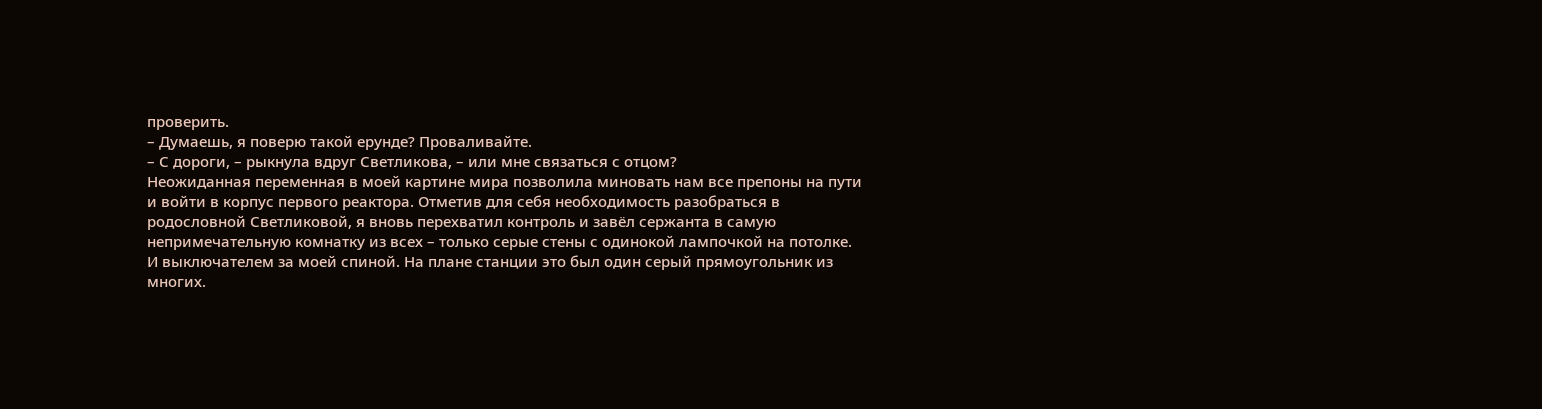проверить.
– Думаешь, я поверю такой ерунде? Проваливайте.
– С дороги, – рыкнула вдруг Светликова, – или мне связаться с отцом?
Неожиданная переменная в моей картине мира позволила миновать нам все препоны на пути и войти в корпус первого реактора. Отметив для себя необходимость разобраться в родословной Светликовой, я вновь перехватил контроль и завёл сержанта в самую непримечательную комнатку из всех – только серые стены с одинокой лампочкой на потолке. И выключателем за моей спиной. На плане станции это был один серый прямоугольник из многих.